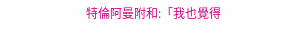特倫阿曼附和:「我也覺得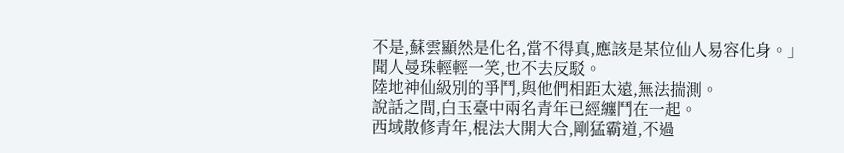不是,蘇雲顯然是化名,當不得真,應該是某位仙人易容化身。」
聞人曼珠輕輕一笑,也不去反駁。
陸地神仙級別的爭鬥,與他們相距太遠,無法揣測。
說話之間,白玉臺中兩名青年已經纏鬥在一起。
西域散修青年,棍法大開大合,剛猛霸道,不過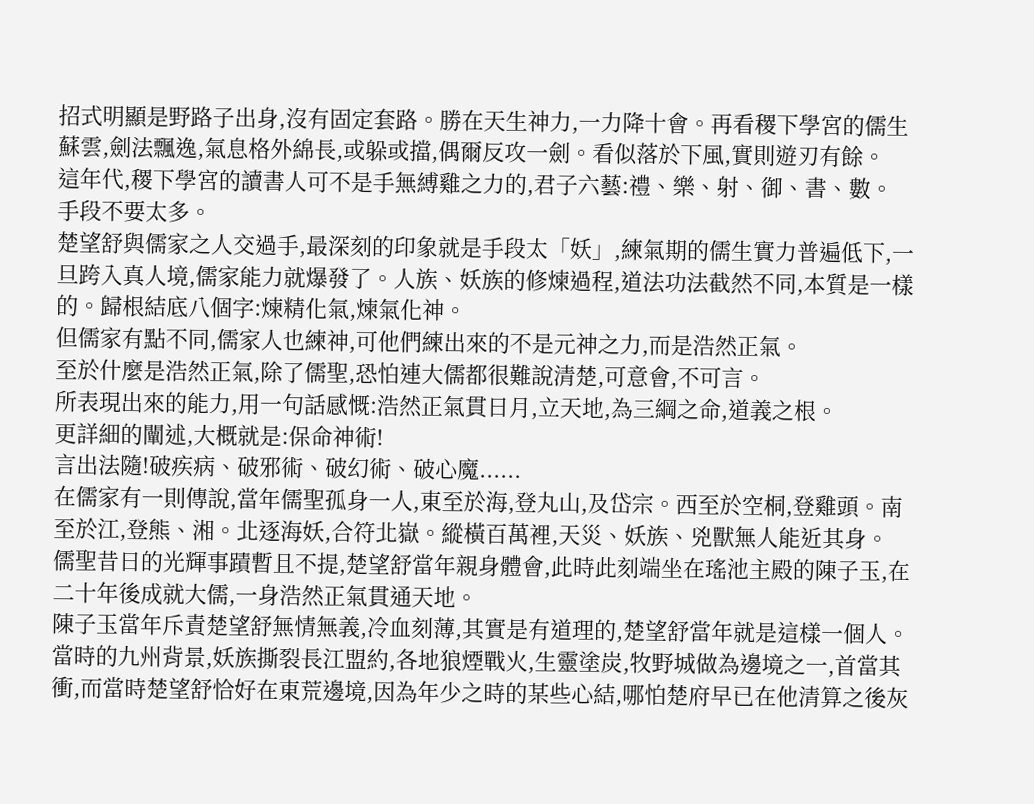招式明顯是野路子出身,沒有固定套路。勝在天生神力,一力降十會。再看稷下學宮的儒生蘇雲,劍法飄逸,氣息格外綿長,或躲或擋,偶爾反攻一劍。看似落於下風,實則遊刃有餘。
這年代,稷下學宮的讀書人可不是手無縛雞之力的,君子六藝:禮、樂、射、御、書、數。
手段不要太多。
楚望舒與儒家之人交過手,最深刻的印象就是手段太「妖」,練氣期的儒生實力普遍低下,一旦跨入真人境,儒家能力就爆發了。人族、妖族的修煉過程,道法功法截然不同,本質是一樣的。歸根結底八個字:煉精化氣,煉氣化神。
但儒家有點不同,儒家人也練神,可他們練出來的不是元神之力,而是浩然正氣。
至於什麼是浩然正氣,除了儒聖,恐怕連大儒都很難說清楚,可意會,不可言。
所表現出來的能力,用一句話感慨:浩然正氣貫日月,立天地,為三綱之命,道義之根。
更詳細的闡述,大概就是:保命神術!
言出法隨!破疾病、破邪術、破幻術、破心魔......
在儒家有一則傳說,當年儒聖孤身一人,東至於海,登丸山,及岱宗。西至於空桐,登雞頭。南至於江,登熊、湘。北逐海妖,合符北嶽。縱橫百萬裡,天災、妖族、兇獸無人能近其身。
儒聖昔日的光輝事蹟暫且不提,楚望舒當年親身體會,此時此刻端坐在瑤池主殿的陳子玉,在二十年後成就大儒,一身浩然正氣貫通天地。
陳子玉當年斥責楚望舒無情無義,冷血刻薄,其實是有道理的,楚望舒當年就是這樣一個人。當時的九州背景,妖族撕裂長江盟約,各地狼煙戰火,生靈塗炭,牧野城做為邊境之一,首當其衝,而當時楚望舒恰好在東荒邊境,因為年少之時的某些心結,哪怕楚府早已在他清算之後灰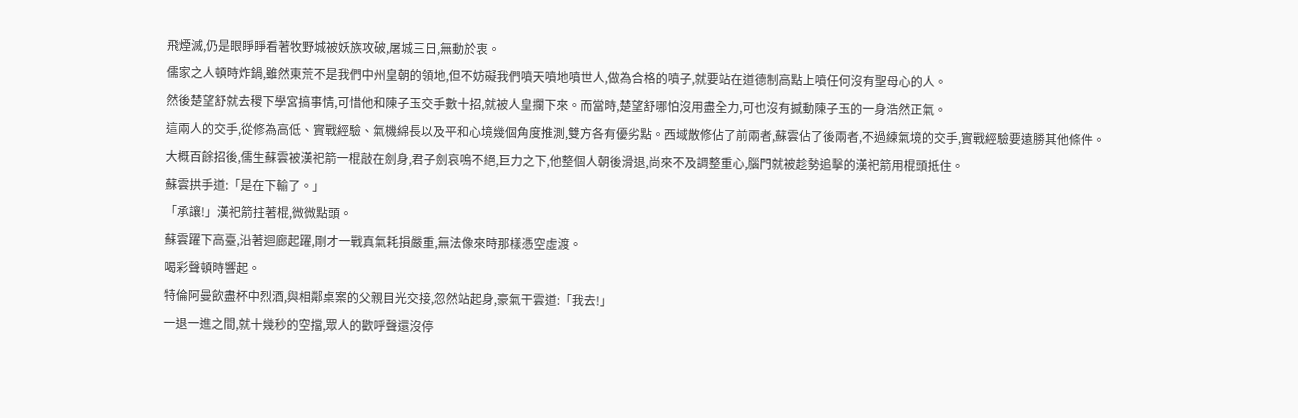飛煙滅,仍是眼睜睜看著牧野城被妖族攻破,屠城三日,無動於衷。
儒家之人頓時炸鍋,雖然東荒不是我們中州皇朝的領地,但不妨礙我們噴天噴地噴世人,做為合格的噴子,就要站在道德制高點上噴任何沒有聖母心的人。
然後楚望舒就去稷下學宮搞事情,可惜他和陳子玉交手數十招,就被人皇攔下來。而當時,楚望舒哪怕沒用盡全力,可也沒有撼動陳子玉的一身浩然正氣。
這兩人的交手,從修為高低、實戰經驗、氣機綿長以及平和心境幾個角度推測,雙方各有優劣點。西域散修佔了前兩者,蘇雲佔了後兩者,不過練氣境的交手,實戰經驗要遠勝其他條件。
大概百餘招後,儒生蘇雲被漢祀箭一棍敲在劍身,君子劍哀鳴不絕,巨力之下,他整個人朝後滑退,尚來不及調整重心,腦門就被趁勢追擊的漢祀箭用棍頭抵住。
蘇雲拱手道:「是在下輸了。」
「承讓!」漢祀箭拄著棍,微微點頭。
蘇雲躍下高臺,沿著迴廊起躍,剛才一戰真氣耗損嚴重,無法像來時那樣憑空虛渡。
喝彩聲頓時響起。
特倫阿曼飲盡杯中烈酒,與相鄰桌案的父親目光交接,忽然站起身,豪氣干雲道:「我去!」
一退一進之間,就十幾秒的空擋,眾人的歡呼聲還沒停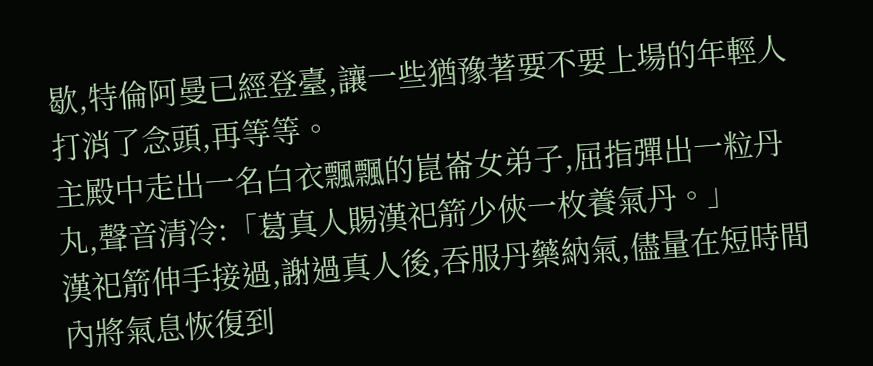歇,特倫阿曼已經登臺,讓一些猶豫著要不要上場的年輕人打消了念頭,再等等。
主殿中走出一名白衣飄飄的崑崙女弟子,屈指彈出一粒丹丸,聲音清冷:「葛真人賜漢祀箭少俠一枚養氣丹。」
漢祀箭伸手接過,謝過真人後,吞服丹藥納氣,儘量在短時間內將氣息恢復到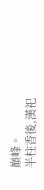巔峰。
半柱香後,漢祀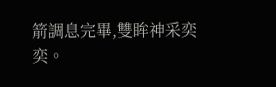箭調息完畢,雙眸神采奕奕。